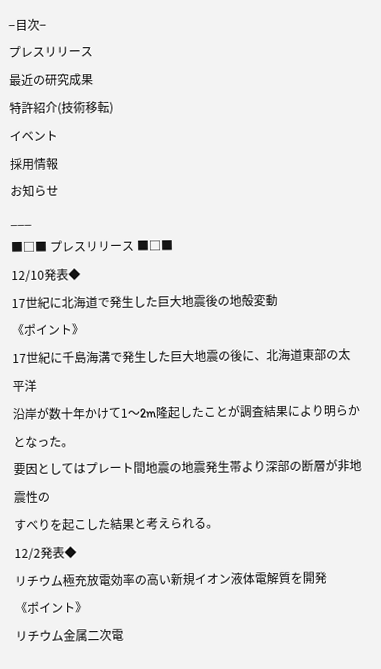−目次−
プレスリリース
最近の研究成果
特許紹介(技術移転)
イベント
採用情報
お知らせ
___
■□■ プレスリリース ■□■
12/10発表◆
17世紀に北海道で発生した巨大地震後の地殻変動
《ポイント》
17世紀に千島海溝で発生した巨大地震の後に、北海道東部の太平洋
沿岸が数十年かけて1〜2m隆起したことが調査結果により明らかとなった。
要因としてはプレート間地震の地震発生帯より深部の断層が非地震性の
すべりを起こした結果と考えられる。
12/2発表◆
リチウム極充放電効率の高い新規イオン液体電解質を開発
《ポイント》
リチウム金属二次電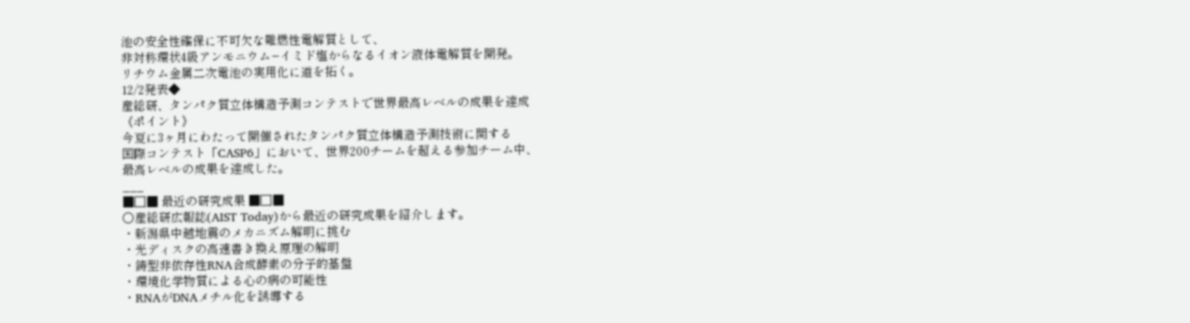池の安全性確保に不可欠な難燃性電解質として、
非対称環状4級アンモニウム−イミド塩からなるイオン液体電解質を開発。
リチウム金属二次電池の実用化に道を拓く。
12/2発表◆
産総研、タンパク質立体構造予測コンテストで世界最高レベルの成果を達成
《ポイント》
今夏に3ヶ月にわたって開催されたタンパク質立体構造予測技術に関する
国際コンテスト「CASP6」において、世界200チームを超える参加チーム中、
最高レベルの成果を達成した。
___
■□■ 最近の研究成果 ■□■
○産総研広報誌(AIST Today)から最近の研究成果を紹介します。
・新潟県中越地震のメカニズム解明に挑む
・光ディスクの高速書き換え原理の解明
・鋳型非依存性RNA合成酵素の分子的基盤
・環境化学物質による心の病の可能性
・RNAがDNAメチル化を誘導する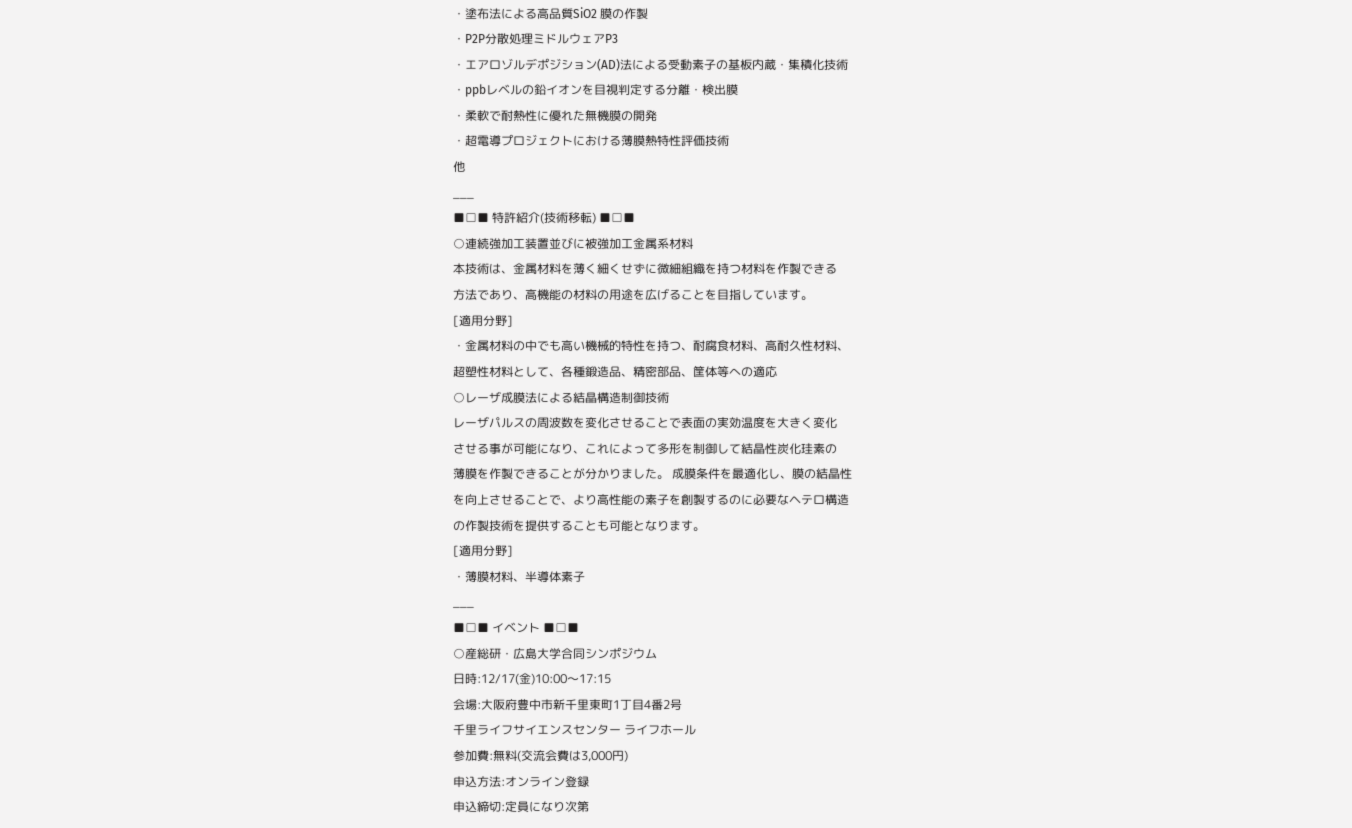・塗布法による高品質SiO2 膜の作製
・P2P分散処理ミドルウェアP3
・エアロゾルデポジション(AD)法による受動素子の基板内蔵・集積化技術
・ppbレベルの鉛イオンを目視判定する分離・検出膜
・柔軟で耐熱性に優れた無機膜の開発
・超電導プロジェクトにおける薄膜熱特性評価技術
他
___
■□■ 特許紹介(技術移転) ■□■
○連続強加工装置並びに被強加工金属系材料
本技術は、金属材料を薄く細くせずに微細組織を持つ材料を作製できる
方法であり、高機能の材料の用途を広げることを目指しています。
[適用分野]
・金属材料の中でも高い機械的特性を持つ、耐腐食材料、高耐久性材料、
超塑性材料として、各種鍛造品、精密部品、筐体等への適応
○レーザ成膜法による結晶構造制御技術
レーザパルスの周波数を変化させることで表面の実効温度を大きく変化
させる事が可能になり、これによって多形を制御して結晶性炭化珪素の
薄膜を作製できることが分かりました。 成膜条件を最適化し、膜の結晶性
を向上させることで、より高性能の素子を創製するのに必要なヘテロ構造
の作製技術を提供することも可能となります。
[適用分野]
・薄膜材料、半導体素子
___
■□■ イベント ■□■
○産総研・広島大学合同シンポジウム
日時:12/17(金)10:00〜17:15
会場:大阪府豊中市新千里東町1丁目4番2号
千里ライフサイエンスセンター ライフホール
参加費:無料(交流会費は3,000円)
申込方法:オンライン登録
申込締切:定員になり次第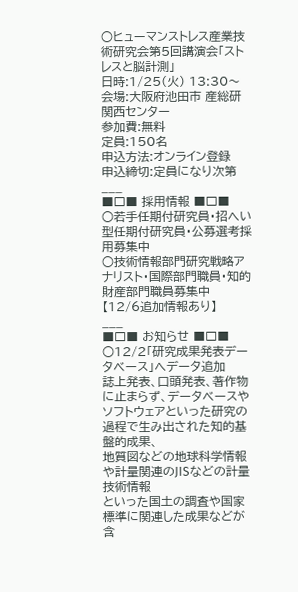○ヒューマンストレス産業技術研究会第5回講演会「ストレスと脳計測」
日時:1/25(火) 13:30〜
会場:大阪府池田市 産総研関西センター
参加費:無料
定員:150名
申込方法:オンライン登録
申込締切:定員になり次第
___
■□■ 採用情報 ■□■
○若手任期付研究員・招へい型任期付研究員・公募選考採用募集中
○技術情報部門研究戦略アナリスト・国際部門職員・知的財産部門職員募集中
【12/6追加情報あり】
___
■□■ お知らせ ■□■
○12/2「研究成果発表データベース」へデータ追加
誌上発表、口頭発表、著作物に止まらず、データベースや
ソフトウェアといった研究の過程で生み出された知的基盤的成果、
地質図などの地球科学情報や計量関連のJISなどの計量技術情報
といった国土の調査や国家標準に関連した成果などが含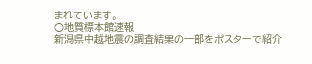まれています。
○地質標本館速報
新潟県中越地震の調査結果の一部をポスターで紹介